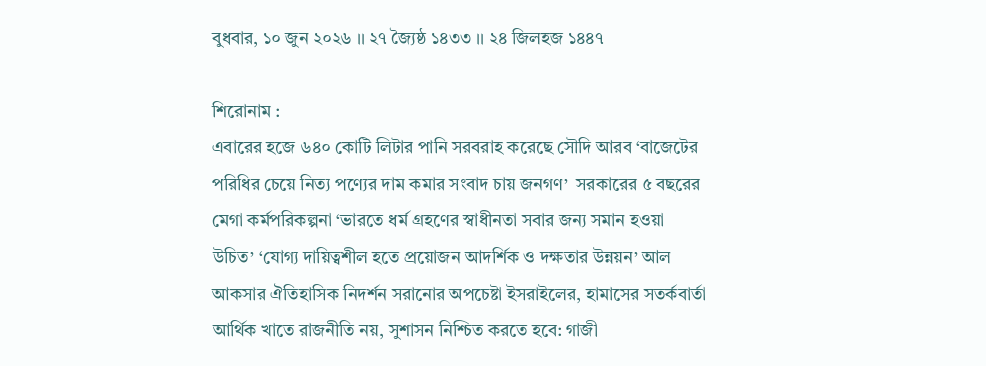বুধবার, ১০ জুন ২০২৬ ।। ২৭ জ্যৈষ্ঠ ১৪৩৩ ।। ২৪ জিলহজ ১৪৪৭

শিরোনাম :
এবারের হজে ৬৪০ কোটি লিটার পানি সরবরাহ করেছে সৌদি আরব ‘বাজেটের পরিধির চেয়ে নিত্য পণ্যের দাম কমার সংবাদ চায় জনগণ’  সরকারের ৫ বছরের মেগা কর্মপরিকল্পনা ‘ভারতে ধর্ম গ্রহণের স্বাধীনতা সবার জন্য সমান হওয়া উচিত’ ‘যোগ্য দায়িত্বশীল হতে প্রয়োজন আদর্শিক ও দক্ষতার উন্নয়ন’ আল আকসার ঐতিহাসিক নিদর্শন সরানোর অপচেষ্টা ইসরাইলের, হামাসের সতর্কবার্তা আর্থিক খাতে রাজনীতি নয়, সুশাসন নিশ্চিত করতে হবে: গাজী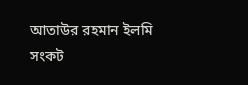আতাউর রহমান ইলমি সংকট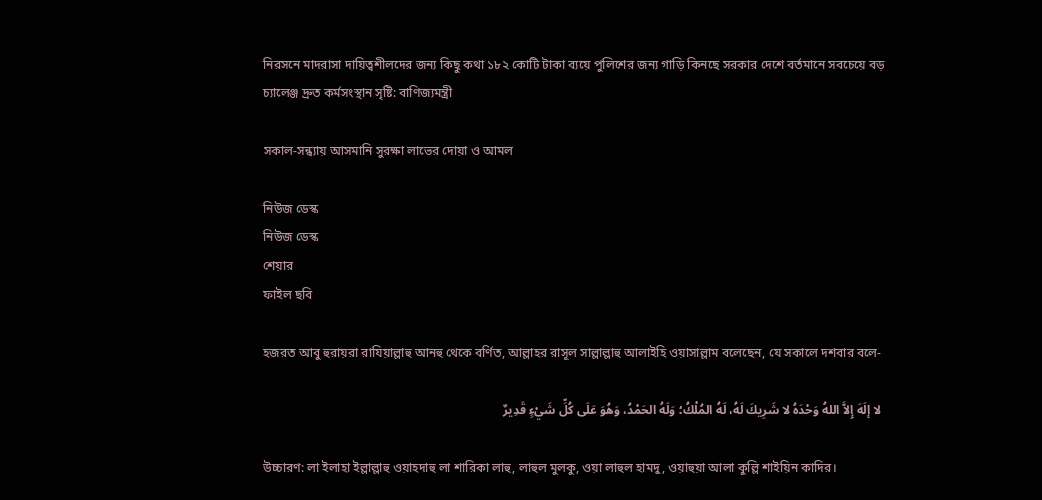নিরসনে মাদরাসা দায়িত্বশীলদের জন্য কিছু কথা ১৮২ কোটি টাকা ব্যয়ে পুলিশের জন্য গাড়ি কিনছে সরকার দেশে বর্তমানে সবচেয়ে বড় চ্যালেঞ্জ দ্রুত কর্মসংস্থান সৃষ্টি: বাণিজ্যমন্ত্রী

সকাল-সন্ধ্যায় আসমানি সুরক্ষা লাভের দোয়া ও আমল

নিউজ ডেস্ক
নিউজ ডেস্ক
শেয়ার
ফাইল ছবি

হজরত আবু হুরায়রা রাযিয়াল্লাহু আনহু থেকে বর্ণিত, আল্লাহর রাসূল সাল্লাল্লাহু আলাইহি ওয়াসাল্লাম বলেছেন, যে সকালে দশবার বলে-

 لا إلَهَ إِلاَّ اللهُ وَحْدَهُ لا شَرِيكَ لَهُ، لَهُ المُلْكُ؛ وَلَهُ الحَمْدُ، وَهُوَ عَلَى كُلِّ شَيْءٍ قَدِيرٌ

উচ্চারণ: লা ইলাহা ইল্লাল্লাহু ওয়াহদাহু লা শারিকা লাহু, লাহুল মুলকু, ওয়া লাহুল হামদু, ওয়াহুয়া আলা কুল্লি শাইয়িন কাদির।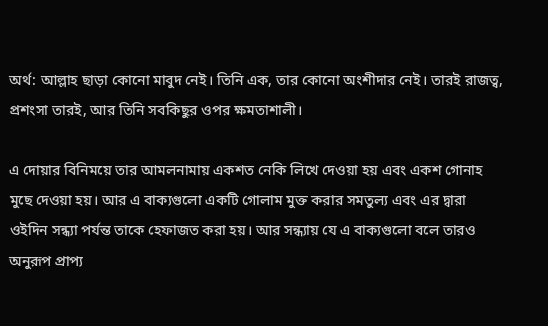অর্থ: আল্লাহ ছাড়া কোনো মাবুদ নেই। তিনি এক, তার কোনো অংশীদার নেই। তারই রাজত্ব, প্রশংসা তারই, আর তিনি সবকিছুর ওপর ক্ষমতাশালী।

এ দোয়ার বিনিময়ে তার আমলনামায় একশত নেকি লিখে দেওয়া হয় এবং একশ গোনাহ মুছে দেওয়া হয়। আর এ বাক্যগুলো একটি গোলাম মুক্ত করার সমতুল্য এবং এর দ্বারা ওইদিন সন্ধ্যা পর্যন্ত তাকে হেফাজত করা হয়। আর সন্ধ্যায় যে এ বাক্যগুলো বলে তারও অনুরূপ প্রাপ্য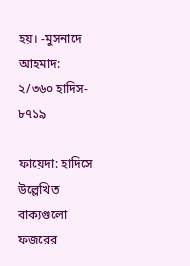হয়। -মুসনাদে আহমাদ: ২/৩৬০ হাদিস- ৮৭১৯

ফায়েদা: হাদিসে উল্লেখিত বাক্যগুলো ফজরের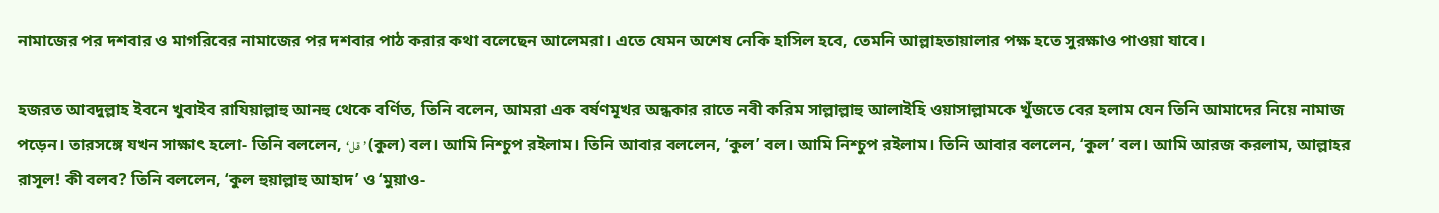নামাজের পর দশবার ও মাগরিবের নামাজের পর দশবার পাঠ করার কথা বলেছেন আলেমরা। এতে যেমন অশেষ নেকি হাসিল হবে, তেমনি আল্লাহতায়ালার পক্ষ হতে সুরক্ষাও পাওয়া যাবে।

হজরত আবদুল্লাহ ইবনে খুবাইব রাযিয়াল্লাহু আনহু থেকে বর্ণিত, তিনি বলেন, আমরা এক বর্ষণমূখর অন্ধকার রাতে নবী করিম সাল্লাল্লাহু আলাইহি ওয়াসাল্লামকে খুঁজতে বের হলাম যেন তিনি আমাদের নিয়ে নামাজ পড়েন। তারসঙ্গে যখন সাক্ষাৎ হলো- তিনি বললেন, ‘قل ’ (কুল) বল। আমি নিশ্চুপ রইলাম। তিনি আবার বললেন, ‘কুল’ বল। আমি নিশ্চুপ রইলাম। তিনি আবার বললেন, ‘কুল’ বল। আমি আরজ করলাম, আল্লাহর রাসূল! কী বলব? তিনি বললেন, ‘কুল হুয়াল্লাহু আহাদ’ ও ‘মুয়াও-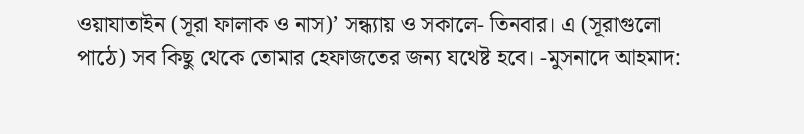ওয়াযাতাইন (সূরা ফালাক ও নাস)’ সন্ধ্যায় ও সকালে- তিনবার। এ (সূরাগুলো পাঠে) সব কিছু থেকে তোমার হেফাজতের জন্য যথেষ্ট হবে। -মুসনাদে আহমাদ: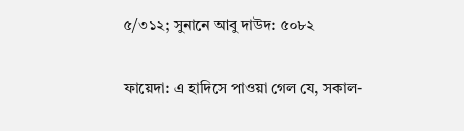৫/৩১২; সুনানে আবু দাউদ: ৫০৮২

ফায়েদা: এ হাদিসে পাওয়া গেল যে, সকাল-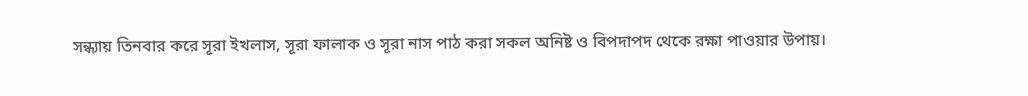সন্ধ্যায় তিনবার করে সূরা ইখলাস, সূরা ফালাক ও সূরা নাস পাঠ করা সকল অনিষ্ট ও বিপদাপদ থেকে রক্ষা পাওয়ার উপায়।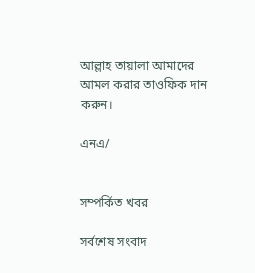আল্লাহ তায়ালা আমাদের আমল করার তাওফিক দান করুন।

এনএ/


সম্পর্কিত খবর

সর্বশেষ সংবাদ